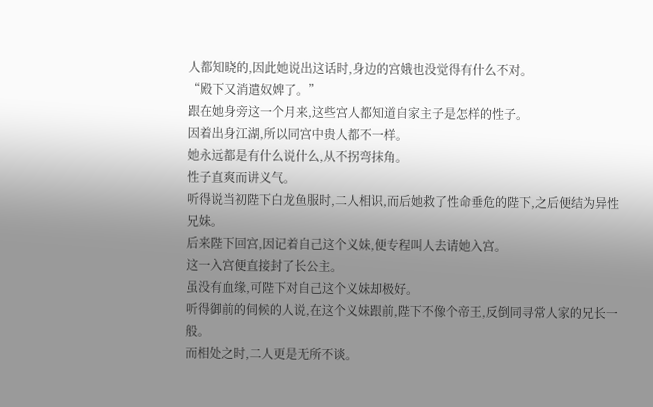人都知晓的,因此她说出这话时,身边的宫娥也没觉得有什么不对。
“殿下又消遣奴婢了。”
跟在她身旁这一个月来,这些宫人都知道自家主子是怎样的性子。
因着出身江湖,所以同宫中贵人都不一样。
她永远都是有什么说什么,从不拐弯抹角。
性子直爽而讲义气。
听得说当初陛下白龙鱼服时,二人相识,而后她救了性命垂危的陛下,之后便结为异性兄妹。
后来陛下回宫,因记着自己这个义妹,便专程叫人去请她入宫。
这一入宫便直接封了长公主。
虽没有血缘,可陛下对自己这个义妹却极好。
听得御前的伺候的人说,在这个义妹跟前,陛下不像个帝王,反倒同寻常人家的兄长一般。
而相处之时,二人更是无所不谈。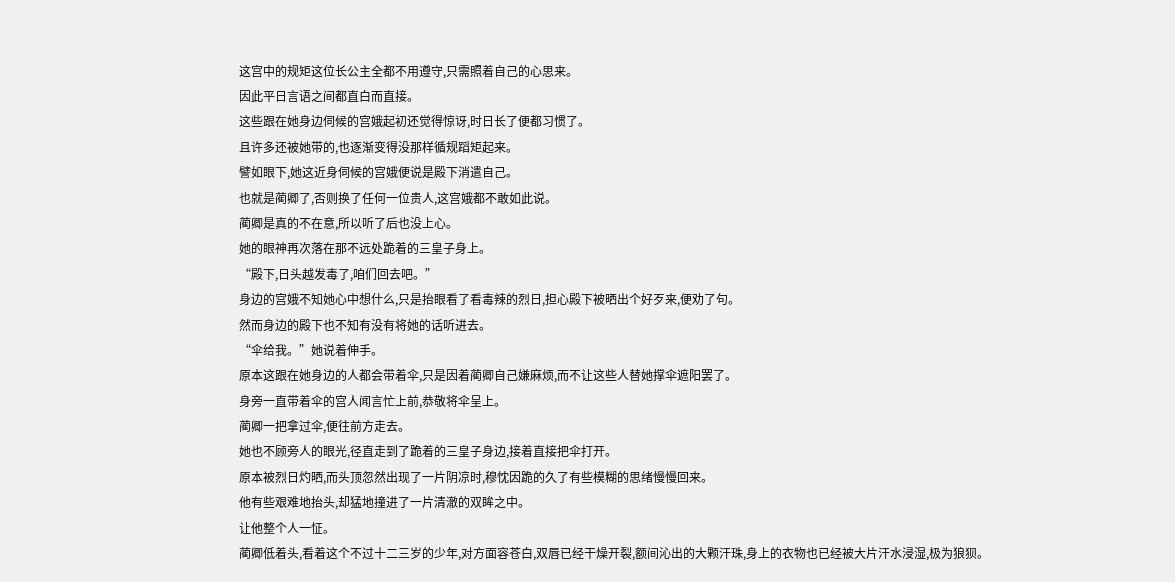这宫中的规矩这位长公主全都不用遵守,只需照着自己的心思来。
因此平日言语之间都直白而直接。
这些跟在她身边伺候的宫娥起初还觉得惊讶,时日长了便都习惯了。
且许多还被她带的,也逐渐变得没那样循规蹈矩起来。
譬如眼下,她这近身伺候的宫娥便说是殿下消遣自己。
也就是蔺卿了,否则换了任何一位贵人,这宫娥都不敢如此说。
蔺卿是真的不在意,所以听了后也没上心。
她的眼神再次落在那不远处跪着的三皇子身上。
“殿下,日头越发毒了,咱们回去吧。”
身边的宫娥不知她心中想什么,只是抬眼看了看毒辣的烈日,担心殿下被晒出个好歹来,便劝了句。
然而身边的殿下也不知有没有将她的话听进去。
“伞给我。”她说着伸手。
原本这跟在她身边的人都会带着伞,只是因着蔺卿自己嫌麻烦,而不让这些人替她撑伞遮阳罢了。
身旁一直带着伞的宫人闻言忙上前,恭敬将伞呈上。
蔺卿一把拿过伞,便往前方走去。
她也不顾旁人的眼光,径直走到了跪着的三皇子身边,接着直接把伞打开。
原本被烈日灼晒,而头顶忽然出现了一片阴凉时,穆忱因跪的久了有些模糊的思绪慢慢回来。
他有些艰难地抬头,却猛地撞进了一片清澈的双眸之中。
让他整个人一怔。
蔺卿低着头,看着这个不过十二三岁的少年,对方面容苍白,双唇已经干燥开裂,额间沁出的大颗汗珠,身上的衣物也已经被大片汗水浸湿,极为狼狈。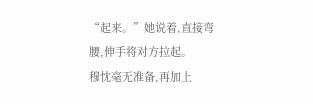“起来。”她说着,直接弯腰,伸手将对方拉起。
穆忱毫无准备,再加上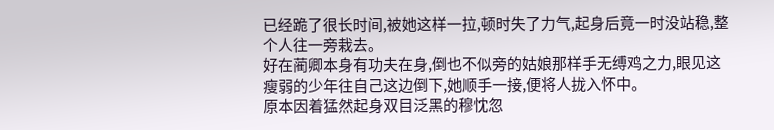已经跪了很长时间,被她这样一拉,顿时失了力气,起身后竟一时没站稳,整个人往一旁栽去。
好在蔺卿本身有功夫在身,倒也不似旁的姑娘那样手无缚鸡之力,眼见这瘦弱的少年往自己这边倒下,她顺手一接,便将人拢入怀中。
原本因着猛然起身双目泛黑的穆忱忽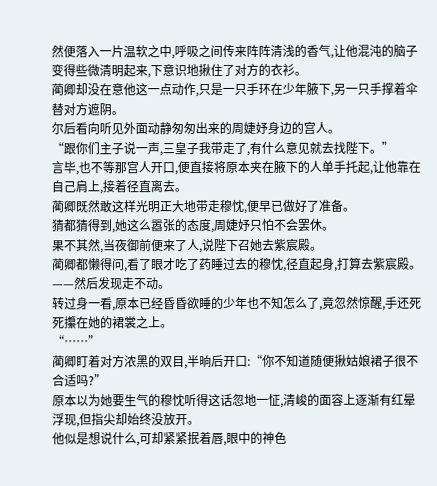然便落入一片温软之中,呼吸之间传来阵阵清浅的香气,让他混沌的脑子变得些微清明起来,下意识地揪住了对方的衣衫。
蔺卿却没在意他这一点动作,只是一只手环在少年腋下,另一只手撑着伞替对方遮阴。
尔后看向听见外面动静匆匆出来的周婕妤身边的宫人。
“跟你们主子说一声,三皇子我带走了,有什么意见就去找陛下。”
言毕,也不等那宫人开口,便直接将原本夹在腋下的人单手托起,让他靠在自己肩上,接着径直离去。
蔺卿既然敢这样光明正大地带走穆忱,便早已做好了准备。
猜都猜得到,她这么嚣张的态度,周婕妤只怕不会罢休。
果不其然,当夜御前便来了人,说陛下召她去紫宸殿。
蔺卿都懒得问,看了眼才吃了药睡过去的穆忱,径直起身,打算去紫宸殿。
——然后发现走不动。
转过身一看,原本已经昏昏欲睡的少年也不知怎么了,竟忽然惊醒,手还死死攥在她的裙裳之上。
“……”
蔺卿盯着对方浓黑的双目,半晌后开口:“你不知道随便揪姑娘裙子很不合适吗?”
原本以为她要生气的穆忱听得这话忽地一怔,清峻的面容上逐渐有红晕浮现,但指尖却始终没放开。
他似是想说什么,可却紧紧抿着唇,眼中的神色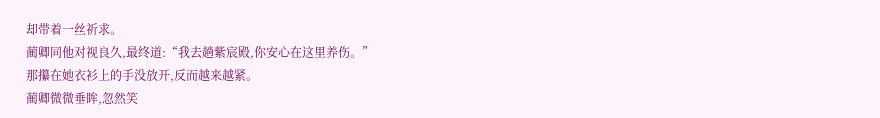却带着一丝祈求。
蔺卿同他对视良久,最终道:“我去趟紫宸殿,你安心在这里养伤。”
那攥在她衣衫上的手没放开,反而越来越紧。
蔺卿微微垂眸,忽然笑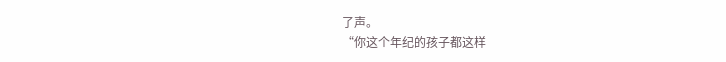了声。
“你这个年纪的孩子都这样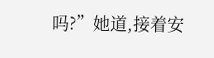吗?”她道,接着安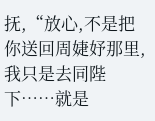抚,“放心,不是把你送回周婕妤那里,我只是去同陛下……就是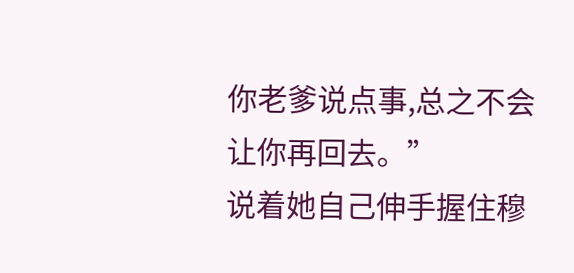你老爹说点事,总之不会让你再回去。”
说着她自己伸手握住穆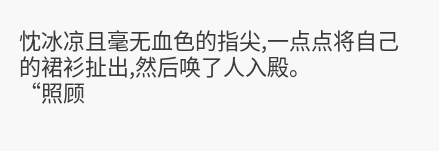忱冰凉且毫无血色的指尖,一点点将自己的裙衫扯出,然后唤了人入殿。
“照顾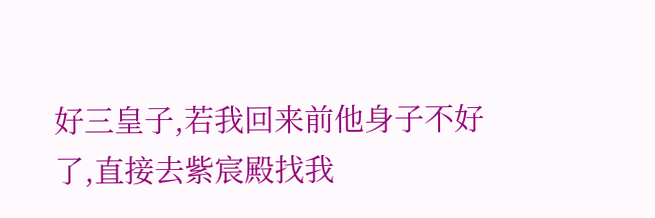好三皇子,若我回来前他身子不好了,直接去紫宸殿找我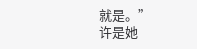就是。”
许是她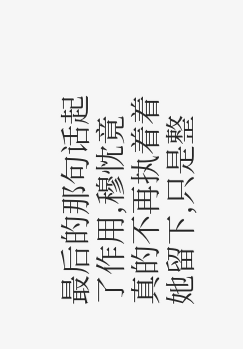最后的那句话起了作用,穆忱竟真的不再执着着她留下,只是整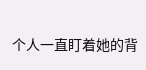个人一直盯着她的背